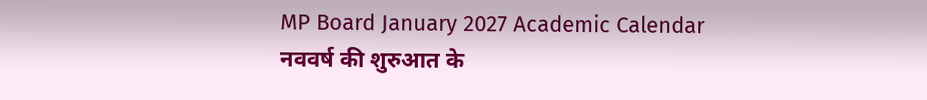MP Board January 2027 Academic Calendar
नववर्ष की शुरुआत के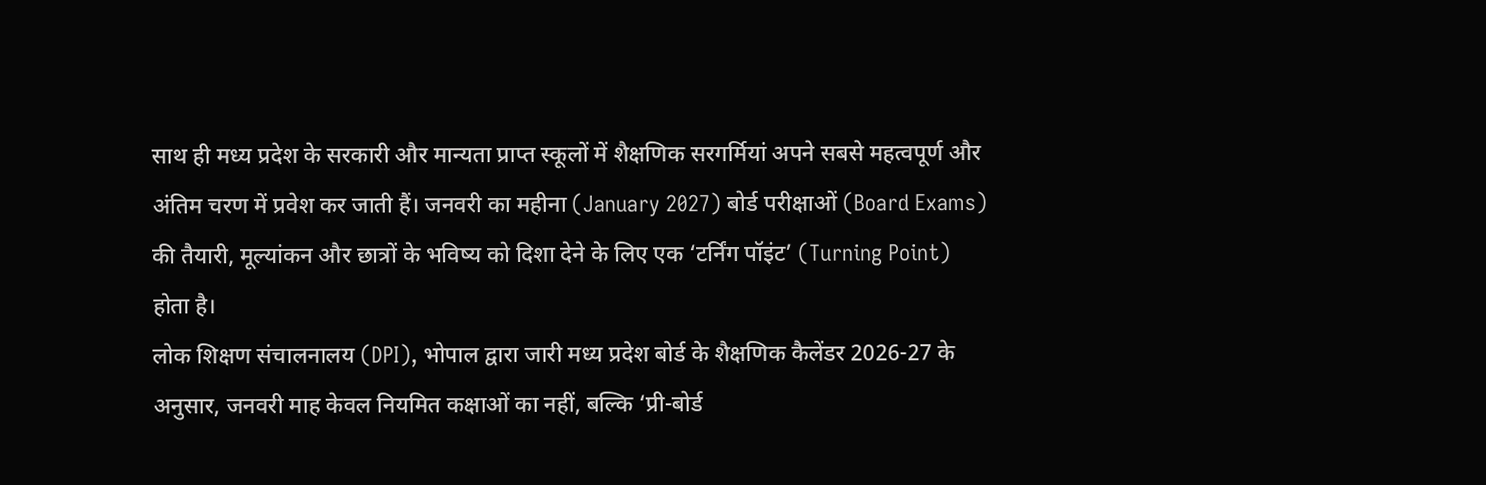साथ ही मध्य प्रदेश के सरकारी और मान्यता प्राप्त स्कूलों में शैक्षणिक सरगर्मियां अपने सबसे महत्वपूर्ण और अंतिम चरण में प्रवेश कर जाती हैं। जनवरी का महीना (January 2027) बोर्ड परीक्षाओं (Board Exams) की तैयारी, मूल्यांकन और छात्रों के भविष्य को दिशा देने के लिए एक ‘टर्निंग पॉइंट’ (Turning Point) होता है।
लोक शिक्षण संचालनालय (DPI), भोपाल द्वारा जारी मध्य प्रदेश बोर्ड के शैक्षणिक कैलेंडर 2026-27 के अनुसार, जनवरी माह केवल नियमित कक्षाओं का नहीं, बल्कि ‘प्री-बोर्ड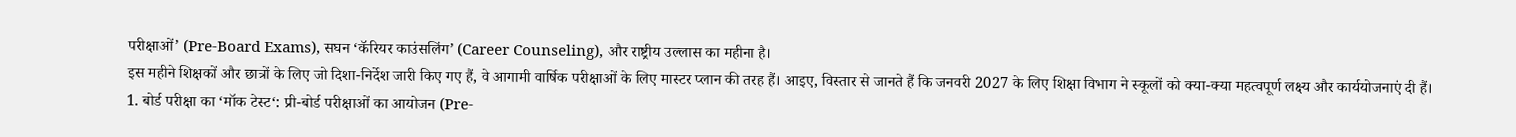परीक्षाओं’ (Pre-Board Exams), सघन ‘कॅरियर काउंसलिंग’ (Career Counseling), और राष्ट्रीय उल्लास का महीना है।
इस महीने शिक्षकों और छात्रों के लिए जो दिशा-निर्देश जारी किए गए हैं, वे आगामी वार्षिक परीक्षाओं के लिए मास्टर प्लान की तरह हैं। आइए, विस्तार से जानते हैं कि जनवरी 2027 के लिए शिक्षा विभाग ने स्कूलों को क्या-क्या महत्वपूर्ण लक्ष्य और कार्ययोजनाएं दी हैं।
1. बोर्ड परीक्षा का ‘मॉक टेस्ट‘: प्री-बोर्ड परीक्षाओं का आयोजन (Pre-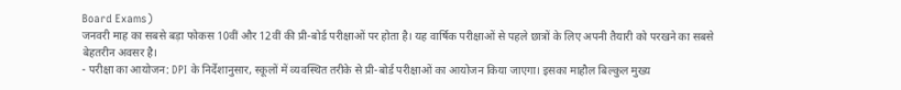Board Exams)
जनवरी माह का सबसे बड़ा फोकस 10वीं और 12वीं की प्री-बोर्ड परीक्षाओं पर होता है। यह वार्षिक परीक्षाओं से पहले छात्रों के लिए अपनी तैयारी को परखने का सबसे बेहतरीन अवसर है।
- परीक्षा का आयोजन: DPI के निर्देशानुसार, स्कूलों में व्यवस्थित तरीके से प्री-बोर्ड परीक्षाओं का आयोजन किया जाएगा। इसका माहौल बिल्कुल मुख्य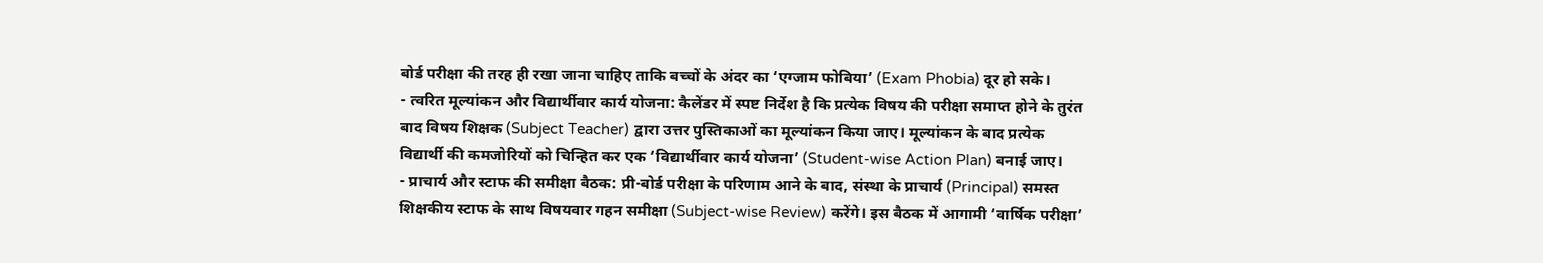बोर्ड परीक्षा की तरह ही रखा जाना चाहिए ताकि बच्चों के अंदर का ‘एग्जाम फोबिया’ (Exam Phobia) दूर हो सके।
- त्वरित मूल्यांकन और विद्यार्थीवार कार्य योजना: कैलेंडर में स्पष्ट निर्देश है कि प्रत्येक विषय की परीक्षा समाप्त होने के तुरंत बाद विषय शिक्षक (Subject Teacher) द्वारा उत्तर पुस्तिकाओं का मूल्यांकन किया जाए। मूल्यांकन के बाद प्रत्येक विद्यार्थी की कमजोरियों को चिन्हित कर एक ‘विद्यार्थीवार कार्य योजना’ (Student-wise Action Plan) बनाई जाए।
- प्राचार्य और स्टाफ की समीक्षा बैठक: प्री-बोर्ड परीक्षा के परिणाम आने के बाद, संस्था के प्राचार्य (Principal) समस्त शिक्षकीय स्टाफ के साथ विषयवार गहन समीक्षा (Subject-wise Review) करेंगे। इस बैठक में आगामी ‘वार्षिक परीक्षा’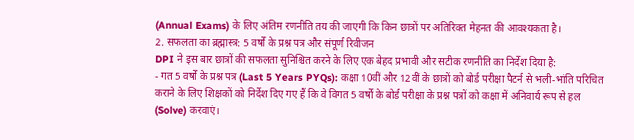(Annual Exams) के लिए अंतिम रणनीति तय की जाएगी कि किन छात्रों पर अतिरिक्त मेहनत की आवश्यकता है।
2. सफलता का ब्रह्मास्त्र: 5 वर्षों के प्रश्न पत्र और संपूर्ण रिवीजन
DPI ने इस बार छात्रों की सफलता सुनिश्चित करने के लिए एक बेहद प्रभावी और सटीक रणनीति का निर्देश दिया है:
- गत 5 वर्षों के प्रश्न पत्र (Last 5 Years PYQs): कक्षा 10वीं और 12वीं के छात्रों को बोर्ड परीक्षा पैटर्न से भली-भांति परिचित कराने के लिए शिक्षकों को निर्देश दिए गए हैं कि वे विगत 5 वर्षों के बोर्ड परीक्षा के प्रश्न पत्रों को कक्षा में अनिवार्य रूप से हल (Solve) करवाएं।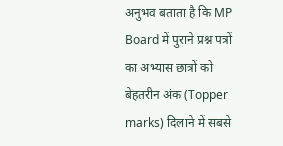अनुभव बताता है कि MP Board में पुराने प्रश्न पत्रों का अभ्यास छात्रों को बेहतरीन अंक (Topper marks) दिलाने में सबसे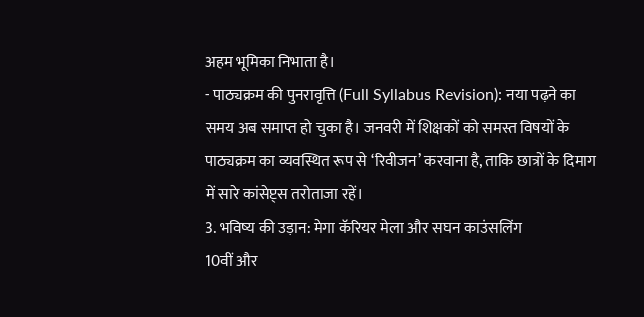अहम भूमिका निभाता है।
- पाठ्यक्रम की पुनरावृत्ति (Full Syllabus Revision): नया पढ़ने का समय अब समाप्त हो चुका है। जनवरी में शिक्षकों को समस्त विषयों के पाठ्यक्रम का व्यवस्थित रूप से ‘रिवीजन’ करवाना है, ताकि छात्रों के दिमाग में सारे कांसेप्ट्स तरोताजा रहें।
3. भविष्य की उड़ान: मेगा कॅरियर मेला और सघन काउंसलिंग
10वीं और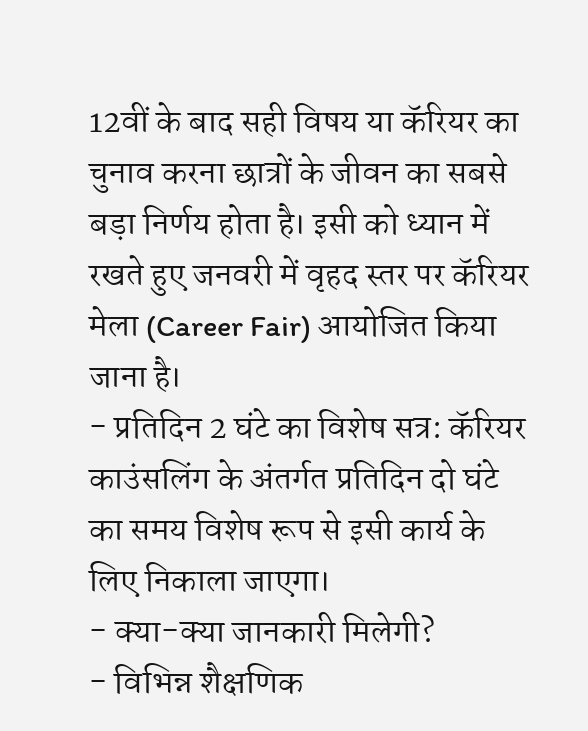12वीं के बाद सही विषय या कॅरियर का चुनाव करना छात्रों के जीवन का सबसे बड़ा निर्णय होता है। इसी को ध्यान में रखते हुए जनवरी में वृहद स्तर पर कॅरियर मेला (Career Fair) आयोजित किया जाना है।
- प्रतिदिन 2 घंटे का विशेष सत्र: कॅरियर काउंसलिंग के अंतर्गत प्रतिदिन दो घंटे का समय विशेष रूप से इसी कार्य के लिए निकाला जाएगा।
- क्या-क्या जानकारी मिलेगी?
- विभिन्न शैक्षणिक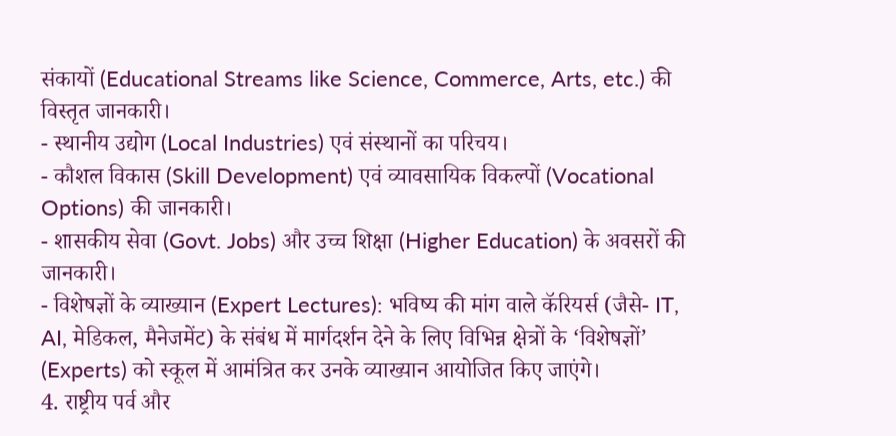संकायों (Educational Streams like Science, Commerce, Arts, etc.) की विस्तृत जानकारी।
- स्थानीय उद्योग (Local Industries) एवं संस्थानों का परिचय।
- कौशल विकास (Skill Development) एवं व्यावसायिक विकल्पों (Vocational Options) की जानकारी।
- शासकीय सेवा (Govt. Jobs) और उच्च शिक्षा (Higher Education) के अवसरों की जानकारी।
- विशेषज्ञों के व्याख्यान (Expert Lectures): भविष्य की मांग वाले कॅरियर्स (जैसे- IT, AI, मेडिकल, मैनेजमेंट) के संबंध में मार्गदर्शन देने के लिए विभिन्न क्षेत्रों के ‘विशेषज्ञों’ (Experts) को स्कूल में आमंत्रित कर उनके व्याख्यान आयोजित किए जाएंगे।
4. राष्ट्रीय पर्व और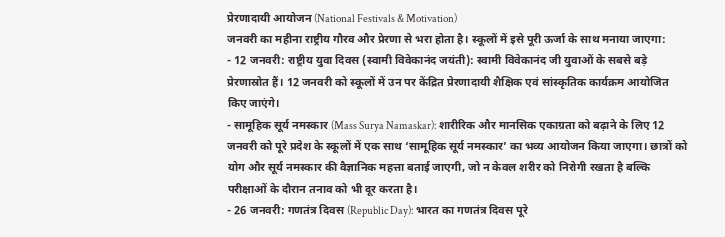प्रेरणादायी आयोजन (National Festivals & Motivation)
जनवरी का महीना राष्ट्रीय गौरव और प्रेरणा से भरा होता है। स्कूलों में इसे पूरी ऊर्जा के साथ मनाया जाएगा:
- 12 जनवरी: राष्ट्रीय युवा दिवस (स्वामी विवेकानंद जयंती): स्वामी विवेकानंद जी युवाओं के सबसे बड़े प्रेरणास्रोत हैं। 12 जनवरी को स्कूलों में उन पर केंद्रित प्रेरणादायी शैक्षिक एवं सांस्कृतिक कार्यक्रम आयोजित किए जाएंगे।
- सामूहिक सूर्य नमस्कार (Mass Surya Namaskar): शारीरिक और मानसिक एकाग्रता को बढ़ाने के लिए 12 जनवरी को पूरे प्रदेश के स्कूलों में एक साथ ‘सामूहिक सूर्य नमस्कार’ का भव्य आयोजन किया जाएगा। छात्रों को योग और सूर्य नमस्कार की वैज्ञानिक महत्ता बताई जाएगी, जो न केवल शरीर को निरोगी रखता है बल्कि परीक्षाओं के दौरान तनाव को भी दूर करता है।
- 26 जनवरी: गणतंत्र दिवस (Republic Day): भारत का गणतंत्र दिवस पूरे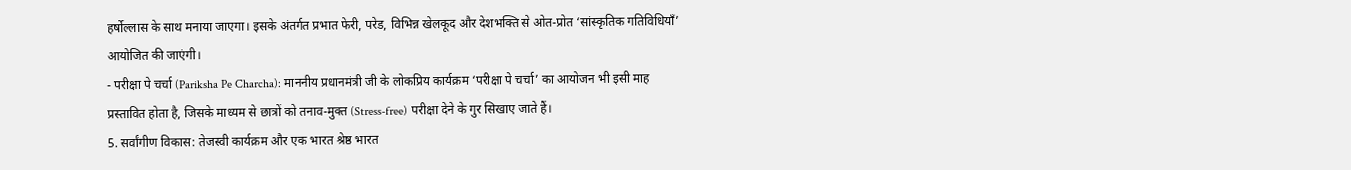हर्षोल्लास के साथ मनाया जाएगा। इसके अंतर्गत प्रभात फेरी, परेड, विभिन्न खेलकूद और देशभक्ति से ओत-प्रोत ‘सांस्कृतिक गतिविधियाँ’ आयोजित की जाएंगी।
- परीक्षा पे चर्चा (Pariksha Pe Charcha): माननीय प्रधानमंत्री जी के लोकप्रिय कार्यक्रम ‘परीक्षा पे चर्चा’ का आयोजन भी इसी माह प्रस्तावित होता है, जिसके माध्यम से छात्रों को तनाव-मुक्त (Stress-free) परीक्षा देने के गुर सिखाए जाते हैं।
5. सर्वांगीण विकास: तेजस्वी कार्यक्रम और एक भारत श्रेष्ठ भारत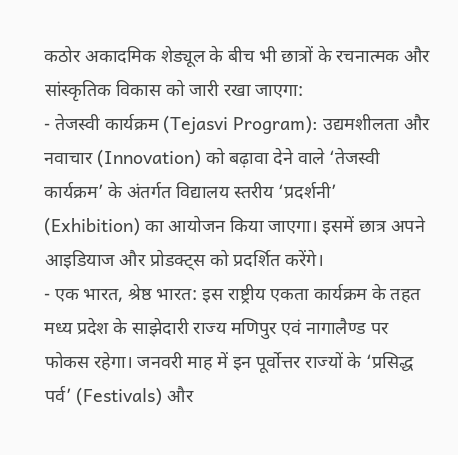कठोर अकादमिक शेड्यूल के बीच भी छात्रों के रचनात्मक और सांस्कृतिक विकास को जारी रखा जाएगा:
- तेजस्वी कार्यक्रम (Tejasvi Program): उद्यमशीलता और नवाचार (Innovation) को बढ़ावा देने वाले ‘तेजस्वी कार्यक्रम’ के अंतर्गत विद्यालय स्तरीय ‘प्रदर्शनी’ (Exhibition) का आयोजन किया जाएगा। इसमें छात्र अपने आइडियाज और प्रोडक्ट्स को प्रदर्शित करेंगे।
- एक भारत, श्रेष्ठ भारत: इस राष्ट्रीय एकता कार्यक्रम के तहत मध्य प्रदेश के साझेदारी राज्य मणिपुर एवं नागालैण्ड पर फोकस रहेगा। जनवरी माह में इन पूर्वोत्तर राज्यों के ‘प्रसिद्ध पर्व’ (Festivals) और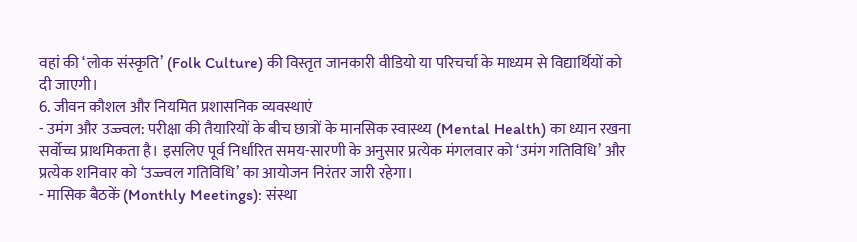वहां की ‘लोक संस्कृति’ (Folk Culture) की विस्तृत जानकारी वीडियो या परिचर्चा के माध्यम से विद्यार्थियों को दी जाएगी।
6. जीवन कौशल और नियमित प्रशासनिक व्यवस्थाएं
- उमंग और उज्ज्वल: परीक्षा की तैयारियों के बीच छात्रों के मानसिक स्वास्थ्य (Mental Health) का ध्यान रखना सर्वोच्च प्राथमिकता है। इसलिए पूर्व निर्धारित समय-सारणी के अनुसार प्रत्येक मंगलवार को ‘उमंग गतिविधि’ और प्रत्येक शनिवार को ‘उज्ज्वल गतिविधि’ का आयोजन निरंतर जारी रहेगा।
- मासिक बैठकें (Monthly Meetings): संस्था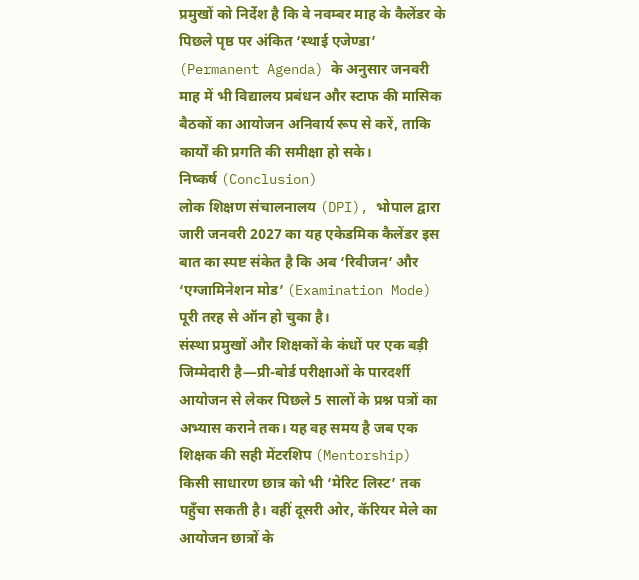प्रमुखों को निर्देश है कि वे नवम्बर माह के कैलेंडर के पिछले पृष्ठ पर अंकित ‘स्थाई एजेण्डा’ (Permanent Agenda) के अनुसार जनवरी माह में भी विद्यालय प्रबंधन और स्टाफ की मासिक बैठकों का आयोजन अनिवार्य रूप से करें, ताकि कार्यों की प्रगति की समीक्षा हो सके।
निष्कर्ष (Conclusion)
लोक शिक्षण संचालनालय (DPI), भोपाल द्वारा जारी जनवरी 2027 का यह एकेडमिक कैलेंडर इस बात का स्पष्ट संकेत है कि अब ‘रिवीजन’ और ‘एग्जामिनेशन मोड’ (Examination Mode) पूरी तरह से ऑन हो चुका है।
संस्था प्रमुखों और शिक्षकों के कंधों पर एक बड़ी जिम्मेदारी है—प्री-बोर्ड परीक्षाओं के पारदर्शी आयोजन से लेकर पिछले 5 सालों के प्रश्न पत्रों का अभ्यास कराने तक। यह वह समय है जब एक शिक्षक की सही मेंटरशिप (Mentorship) किसी साधारण छात्र को भी ‘मेरिट लिस्ट’ तक पहुँचा सकती है। वहीं दूसरी ओर, कॅरियर मेले का आयोजन छात्रों के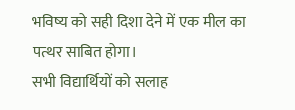भविष्य को सही दिशा देने में एक मील का पत्थर साबित होगा।
सभी विद्यार्थियों को सलाह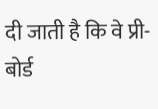दी जाती है कि वे प्री-बोर्ड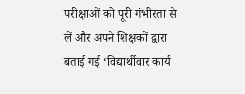परीक्षाओं को पूरी गंभीरता से लें और अपने शिक्षकों द्वारा बताई गई ‘विद्यार्थीवार कार्य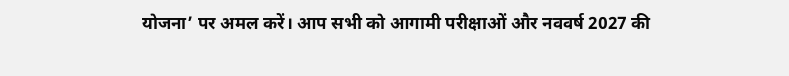योजना’ पर अमल करें। आप सभी को आगामी परीक्षाओं और नववर्ष 2027 की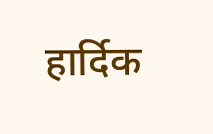हार्दिक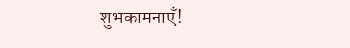शुभकामनाएँ!